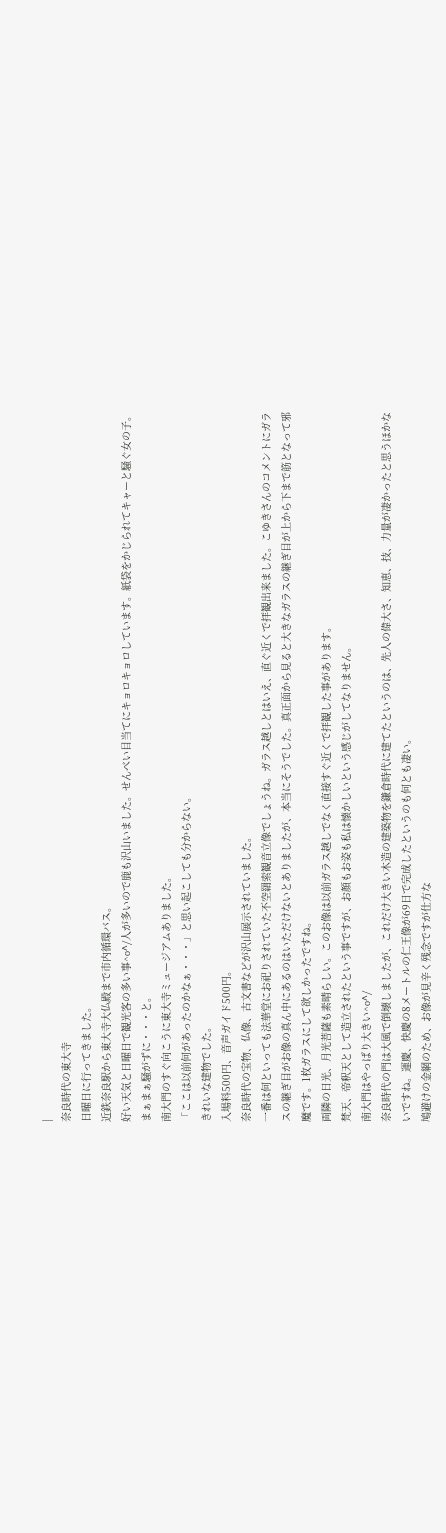|
奈良時代の東大寺
日曜日に行ってきました。
近鉄奈良駅から東大寺大仏殿まで市内循環バス。
好い天気と日曜日で観光客の多い事^o^/人が多いので鹿も沢山いました。せんべい目当てにキョロキョロしています。紙袋をかじられてキャーと騒ぐ女の子。まぁまぁ騒がずに・・・と。
南大門のすぐ向こうに東大寺ミュージアムありました。
「ここは以前何があったのかなぁ・・・」と思い起こしても分からない。
きれいな建物でした。
入場料500円、音声ガイド500円。
奈良時代の宝物、仏像、古文書などが沢山展示されていました。
一番は何といっても法華堂にお祀りされていた不空羂索観音立像でしょうね。ガラス越しとはいえ、直ぐ近くで拝観出来ました。こゆきさんのコメントにガラスの継ぎ目がお像の真ん中にあるのはいただけないとありましたが、本当にそうでした。真正面から見ると大きなガラスの継ぎ目が上から下まで筋となって邪魔です。1枚ガラスにして欲しかったですね。
両隣の日光、月光菩薩も素晴らしい。このお像は以前ガラス越しでなく直接すぐ近くで拝観した事があります。
梵天、帝釈天として造立されたという事ですが、お顔もお姿も私は懐かしいという感じがしてなりません。
南大門はやっぱり大きい^o^/
奈良時代の門は大風で倒壊しましたが、これだけ大きい木造の建築物を鎌倉時代に建てたというのは、先人の偉大さ、知恵、技、力量が凄かったと思うほかないですね。運慶、快慶の8メートルの仁王像が69日で完成したというのも何とも凄い。
鳩避けの金網のため、お像が見辛く残念ですが仕方な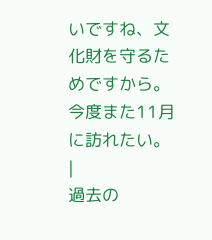いですね、文化財を守るためですから。
今度また11月に訪れたい。
|
過去の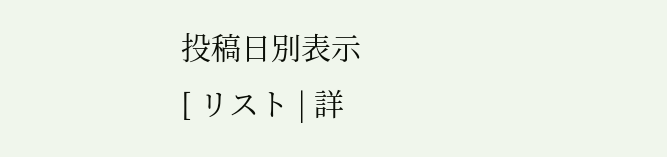投稿日別表示
[ リスト | 詳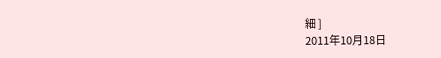細 ]
2011年10月18日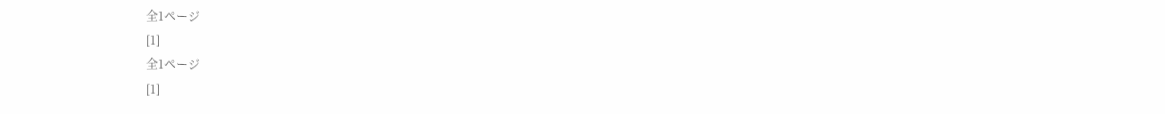全1ページ
[1]
全1ページ
[1]